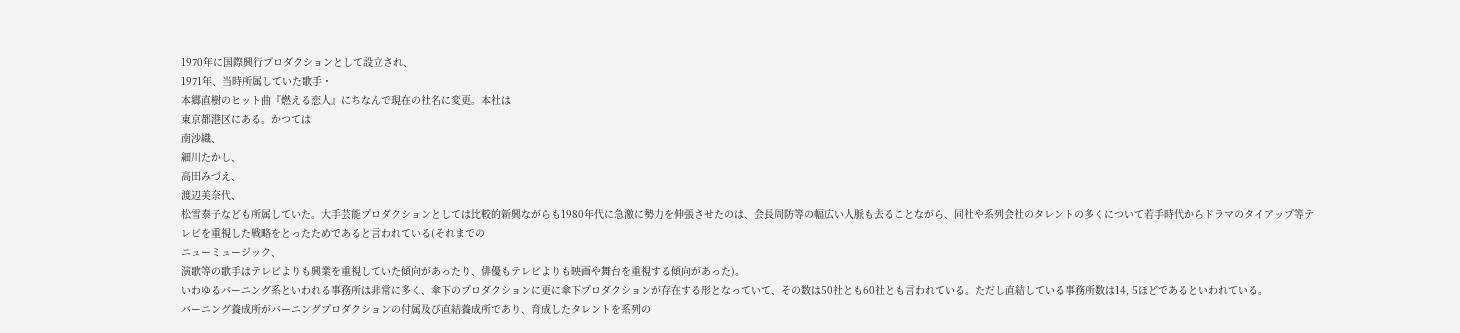1970年に国際興行プロダクションとして設立され、
1971年、当時所属していた歌手・
本郷直樹のヒット曲『燃える恋人』にちなんで現在の社名に変更。本社は
東京都港区にある。かつては
南沙織、
細川たかし、
高田みづえ、
渡辺美奈代、
松雪泰子なども所属していた。大手芸能プロダクションとしては比較的新興ながらも1980年代に急激に勢力を伸張させたのは、会長周防等の幅広い人脈も去ることながら、同社や系列会社のタレントの多くについて若手時代からドラマのタイアップ等テレビを重視した戦略をとったためであると言われている(それまでの
ニューミュージック、
演歌等の歌手はテレビよりも興業を重視していた傾向があったり、俳優もテレビよりも映画や舞台を重視する傾向があった)。
いわゆるバーニング系といわれる事務所は非常に多く、傘下のプロダクションに更に傘下プロダクションが存在する形となっていて、その数は50社とも60社とも言われている。ただし直結している事務所数は14, 5ほどであるといわれている。
バーニング養成所がバーニングプロダクションの付属及び直結養成所であり、育成したタレントを系列の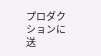プロダクションに送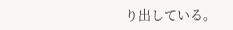り出している。